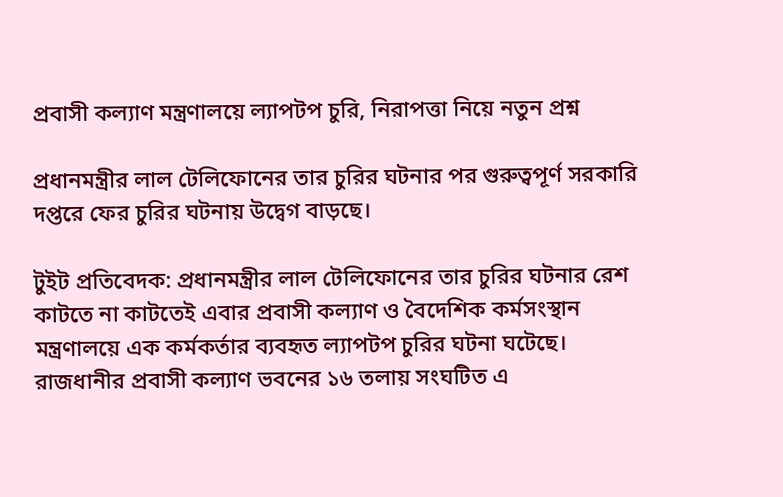প্রবাসী কল্যাণ মন্ত্রণালয়ে ল্যাপটপ চুরি, নিরাপত্তা নিয়ে নতুন প্রশ্ন

প্রধানমন্ত্রীর লাল টেলিফোনের তার চুরির ঘটনার পর গুরুত্বপূর্ণ সরকারি দপ্তরে ফের চুরির ঘটনায় উদ্বেগ বাড়ছে।

টুইট প্রতিবেদক: প্রধানমন্ত্রীর লাল টেলিফোনের তার চুরির ঘটনার রেশ কাটতে না কাটতেই এবার প্রবাসী কল্যাণ ও বৈদেশিক কর্মসংস্থান মন্ত্রণালয়ে এক কর্মকর্তার ব্যবহৃত ল্যাপটপ চুরির ঘটনা ঘটেছে। রাজধানীর প্রবাসী কল্যাণ ভবনের ১৬ তলায় সংঘটিত এ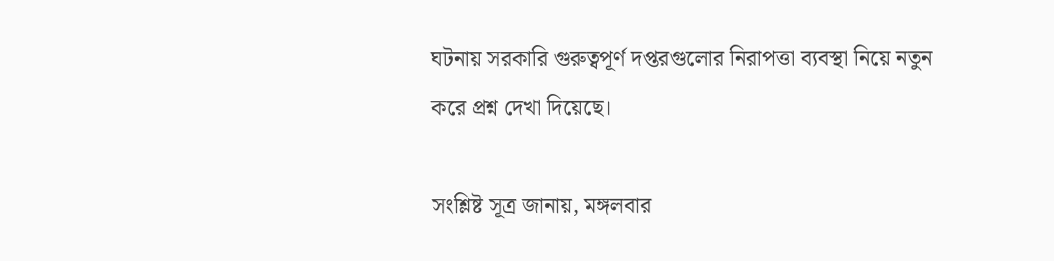ঘটনায় সরকারি গুরুত্বপূর্ণ দপ্তরগুলোর নিরাপত্তা ব্যবস্থা নিয়ে নতুন করে প্রশ্ন দেখা দিয়েছে।

সংশ্লিষ্ট সূত্র জানায়, মঙ্গলবার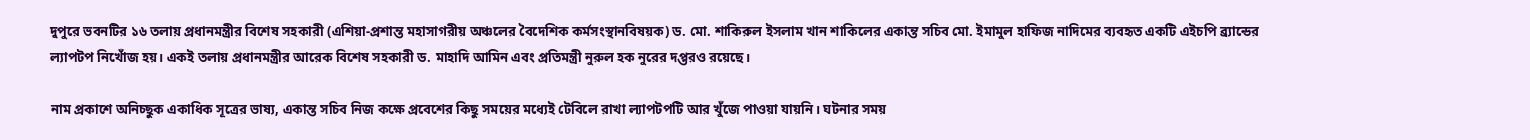দুপুরে ভবনটির ১৬ তলায় প্রধানমন্ত্রীর বিশেষ সহকারী (এশিয়া-প্রশান্ত মহাসাগরীয় অঞ্চলের বৈদেশিক কর্মসংস্থানবিষয়ক) ড. মো. শাকিরুল ইসলাম খান শাকিলের একান্ত সচিব মো. ইমামুল হাফিজ নাদিমের ব্যবহৃত একটি এইচপি ব্র্যান্ডের ল্যাপটপ নিখোঁজ হয়। একই তলায় প্রধানমন্ত্রীর আরেক বিশেষ সহকারী ড. মাহাদি আমিন এবং প্রতিমন্ত্রী নুরুল হক নুরের দপ্তরও রয়েছে।

নাম প্রকাশে অনিচ্ছুক একাধিক সূত্রের ভাষ্য, একান্ত সচিব নিজ কক্ষে প্রবেশের কিছু সময়ের মধ্যেই টেবিলে রাখা ল্যাপটপটি আর খুঁজে পাওয়া যায়নি। ঘটনার সময়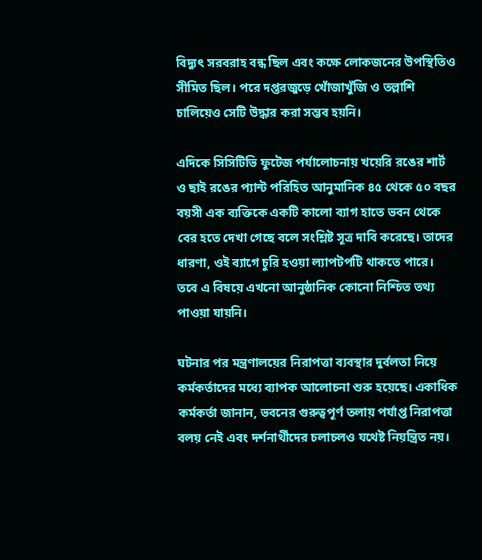বিদ্যুৎ সরবরাহ বন্ধ ছিল এবং কক্ষে লোকজনের উপস্থিতিও সীমিত ছিল। পরে দপ্তরজুড়ে খোঁজাখুঁজি ও তল্লাশি চালিয়েও সেটি উদ্ধার করা সম্ভব হয়নি।

এদিকে সিসিটিভি ফুটেজ পর্যালোচনায় খয়েরি রঙের শার্ট ও ছাই রঙের প্যান্ট পরিহিত আনুমানিক ৪৫ থেকে ৫০ বছর বয়সী এক ব্যক্তিকে একটি কালো ব্যাগ হাতে ভবন থেকে বের হতে দেখা গেছে বলে সংশ্লিষ্ট সূত্র দাবি করেছে। তাদের ধারণা, ওই ব্যাগে চুরি হওয়া ল্যাপটপটি থাকতে পারে। তবে এ বিষয়ে এখনো আনুষ্ঠানিক কোনো নিশ্চিত তথ্য পাওয়া যায়নি।

ঘটনার পর মন্ত্রণালয়ের নিরাপত্তা ব্যবস্থার দুর্বলতা নিয়ে কর্মকর্তাদের মধ্যে ব্যাপক আলোচনা শুরু হয়েছে। একাধিক কর্মকর্তা জানান, ভবনের গুরুত্বপূর্ণ তলায় পর্যাপ্ত নিরাপত্তা বলয় নেই এবং দর্শনার্থীদের চলাচলও যথেষ্ট নিয়ন্ত্রিত নয়।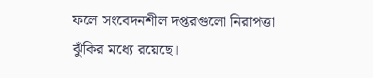ফলে সংবেদনশীল দপ্তরগুলো নিরাপত্তা ঝুঁকির মধ্যে রয়েছে।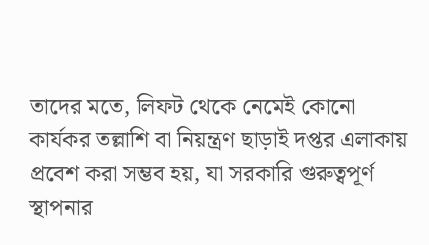তাদের মতে, লিফট থেকে নেমেই কোনো কার্যকর তল্লাশি বা নিয়ন্ত্রণ ছাড়াই দপ্তর এলাকায় প্রবেশ করা সম্ভব হয়, যা সরকারি গুরুত্বপূর্ণ স্থাপনার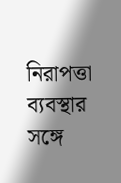নিরাপত্তা ব্যবস্থার সঙ্গে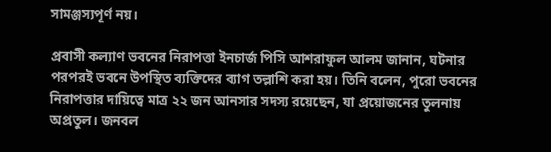সামঞ্জস্যপূর্ণ নয়।

প্রবাসী কল্যাণ ভবনের নিরাপত্তা ইনচার্জ পিসি আশরাফুল আলম জানান, ঘটনার পরপরই ভবনে উপস্থিত ব্যক্তিদের ব্যাগ তল্লাশি করা হয়। তিনি বলেন, পুরো ভবনের নিরাপত্তার দায়িত্বে মাত্র ২২ জন আনসার সদস্য রয়েছেন, যা প্রয়োজনের তুলনায় অপ্রতুল। জনবল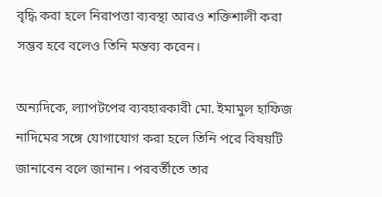বৃদ্ধি করা হলে নিরাপত্তা ব্যবস্থা আরও শক্তিশালী করা সম্ভব হবে বলেও তিনি মন্তব্য করেন।

অন্যদিকে, ল্যাপটপের ব্যবহারকারী মো. ইমামুল হাফিজ নাদিমের সঙ্গে যোগাযোগ করা হলে তিনি পরে বিষয়টি জানাবেন বলে জানান। পরবর্তীতে তার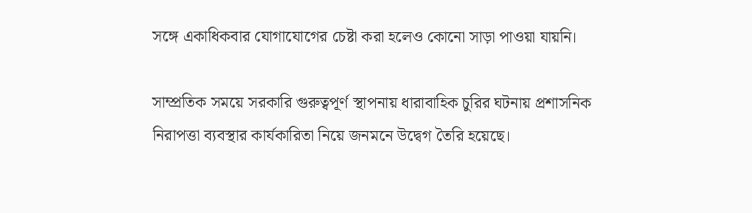সঙ্গে একাধিকবার যোগাযোগের চেষ্টা করা হলেও কোনো সাড়া পাওয়া যায়নি।

সাম্প্রতিক সময়ে সরকারি গুরুত্বপূর্ণ স্থাপনায় ধারাবাহিক চুরির ঘটনায় প্রশাসনিক নিরাপত্তা ব্যবস্থার কার্যকারিতা নিয়ে জনমনে উদ্বেগ তৈরি হয়েছে।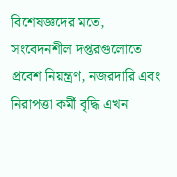বিশেষজ্ঞদের মতে, সংবেদনশীল দপ্তরগুলোতে প্রবেশ নিয়ন্ত্রণ, নজরদারি এবং নিরাপত্তা কর্মী বৃদ্ধি এখন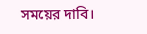সময়ের দাবি।